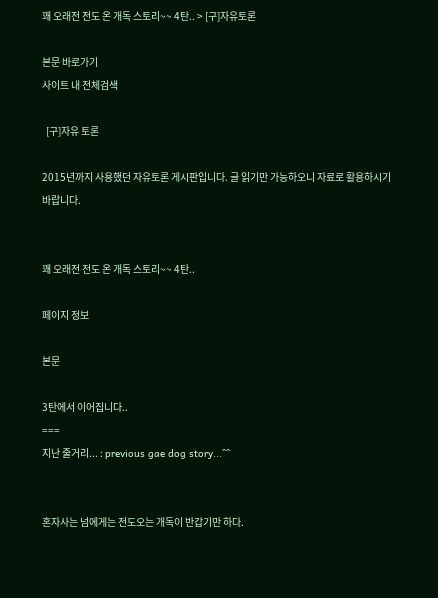꽤 오래전 전도 온 개독 스토리~~ 4탄.. > [구]자유토론

본문 바로가기
사이트 내 전체검색

  [구]자유 토론

2015년까지 사용했던 자유토론 게시판입니다. 글 읽기만 가능하오니 자료로 활용하시기 바랍니다.


꽤 오래전 전도 온 개독 스토리~~ 4탄..

페이지 정보

본문

3탄에서 이어집니다..
===
지난 줄거리... : previous gae dog story...^^


혼자사는 넘에게는 전도오는 개독이 반갑기만 하다.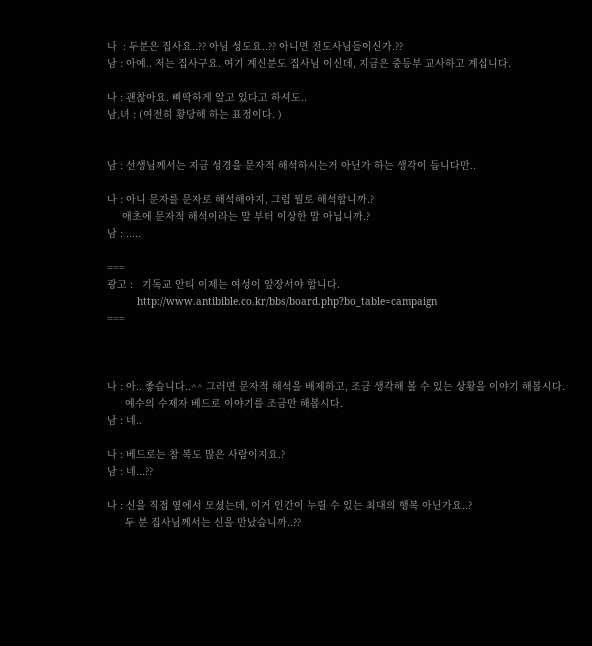나  : 두분은 집사요..?? 아님 성도요..?? 아니면 전도사님들이신가.??
남 : 아예.. 저는 집사구요. 여기 계신분도 집사님 이신데, 지금은 중등부 교사하고 계십니다.

나 : 괜찮아요. 삐딱하게 알고 있다고 하셔도..
남,녀 : (여전히 황당해 하는 표정이다. )


남 : 선생님께서는 지금 성경을 문자적 해석하시는거 아닌가 하는 생각이 듭니다만..

나 : 아니 문자를 문자로 해석해야지, 그럼 뭘로 해석합니까.?
     애초에 문자적 해석이라는 말 부터 이상한 말 아닙니까.?
남 : .....

===
광고 :   기독교 안티 이제는 여성이 앞장서야 합니다.
          http://www.antibible.co.kr/bbs/board.php?bo_table=campaign
===



나 : 아.. 좋습니다..^^ 그러면 문자적 해석을 배제하고, 조금 생각해 볼 수 있는 상황을 이야기 해봅시다.
      예수의 수제자 베드로 이야기를 조금만 해봅시다.
남 : 네..

나 : 베드로는 참 복도 많은 사람이지요.?
남 : 네...??

나 : 신을 직접 옆에서 모셨는데, 이거 인간이 누릴 수 있는 최대의 행복 아닌가요..?
      두 분 집사님께서는 신을 만났습니까..??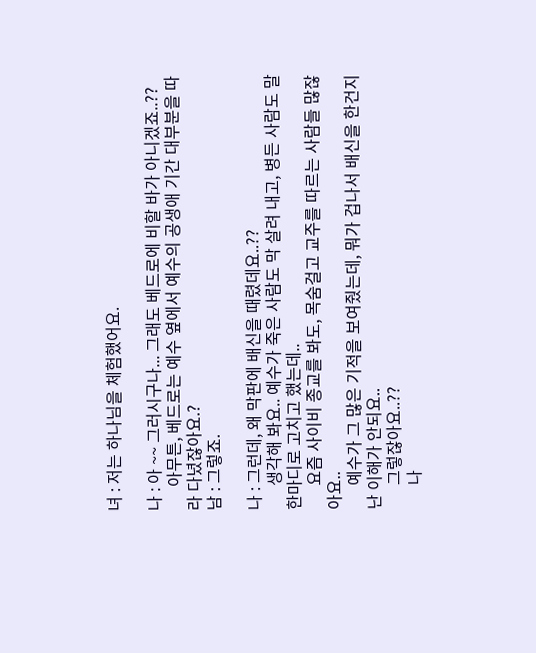녀 : 저는 하나님을 체험했어요.

나 : 아 ~~ 그러시구나... 그래도 베드로에 비할 바가 아니겠죠..??
      아무튼, 베드로는 예수 옆에서 예수의 공생애 기간 대부분을 따라 다녔잖아요.?
남 : 그렇죠.

나 : 그런데, 왜 막판에 배신을 때렸데요..??
      생각해 봐요.. 예수가 죽은 사람도 막 살려 내고, 병든 사람도 말 한마디로 고치고 했는데..
      요즘 사이비 종교를 봐도, 목숨걸고 교주를 따르는 사람들 많잖아요..
      예수가 그 많은 기적을 보여줬는데, 뭐가 겁나서 배신을 한건지 난 이해가 안되요..
      그렇잖아요..??
      나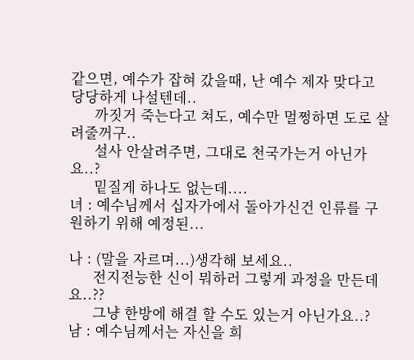같으면, 예수가 잡혀 갔을때, 난 예수 제자 맞다고 당당하게 나설텐데..
      까짓거 죽는다고 쳐도, 예수만 멀쩡하면 도로 살려줄꺼구..
      설사 안살려주면, 그대로 천국가는거 아닌가요..?
      밑질게 하나도 없는데....
녀 : 예수님께서 십자가에서 돌아가신건 인류를 구원하기 위해 예정된...

나 : (말을 자르며...)생각해 보세요..
      전지전능한 신이 뭐하러 그렇게 과정을 만든데요..??
      그냥 한방에 해결 할 수도 있는거 아닌가요..?
남 : 예수님께서는 자신을 희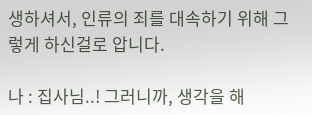생하셔서, 인류의 죄를 대속하기 위해 그렇게 하신걸로 압니다.

나 : 집사님..! 그러니까, 생각을 해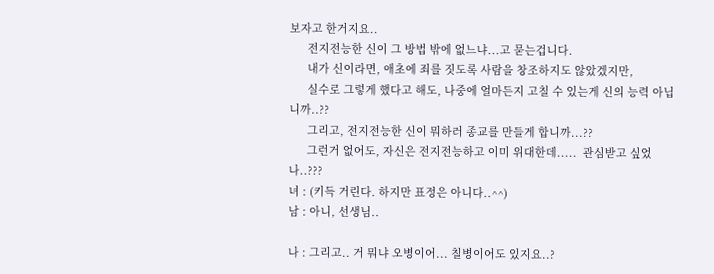보자고 한거지요..
      전지전능한 신이 그 방법 밖에 없느냐...고 묻는겁니다.
      내가 신이라면, 애초에 죄를 짓도록 사람을 창조하지도 않았겠지만,
      실수로 그렇게 했다고 해도, 나중에 얼마든지 고칠 수 있는게 신의 능력 아닙니까..??
      그리고, 전지전능한 신이 뭐하러 종교를 만들게 합니까...??
      그런거 없어도, 자신은 전지전능하고 이미 위대한데.....  관심받고 싶었나..???
녀 : (키득 거린다. 하지만 표정은 아니다..^^)
남 : 아니, 선생님..

나 : 그리고.. 거 뭐냐 오병이어... 칠병이어도 있지요..?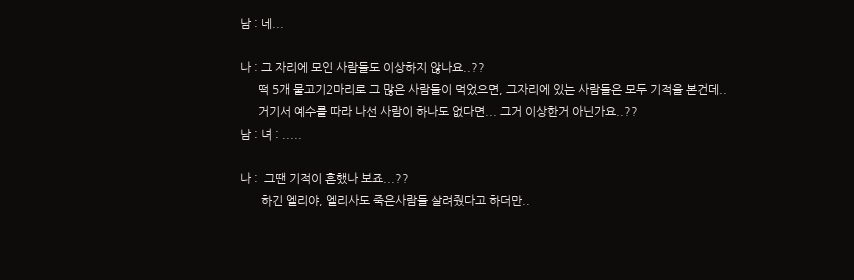남 : 네...

나 : 그 자리에 모인 사람들도 이상하지 않나요..??
      떡 5개 물고기2마리로 그 많은 사람들이 먹었으면, 그자리에 있는 사람들은 모두 기적을 본건데..
      거기서 예수를 따라 나선 사람이 하나도 없다면... 그거 이상한거 아닌가요..??
남 : 녀 : .....

나 :  그땐 기적이 흔했나 보죠...??
       하긴 엘리야, 엘리사도 죽은사람들 살려줬다고 하더만..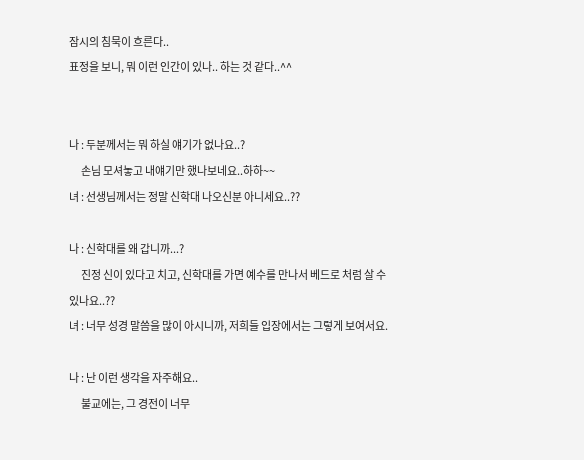잠시의 침묵이 흐른다..
표정을 보니, 뭐 이런 인간이 있나.. 하는 것 같다..^^


나 : 두분께서는 뭐 하실 얘기가 없나요..?
      손님 모셔놓고 내얘기만 했나보네요..하하~~
녀 : 선생님께서는 정말 신학대 나오신분 아니세요..??

나 : 신학대를 왜 갑니까...?
      진정 신이 있다고 치고, 신학대를 가면 예수를 만나서 베드로 처럼 살 수 있나요..??
녀 : 너무 성경 말씀을 많이 아시니까, 저희들 입장에서는 그렇게 보여서요.

나 : 난 이런 생각을 자주해요..
      불교에는, 그 경전이 너무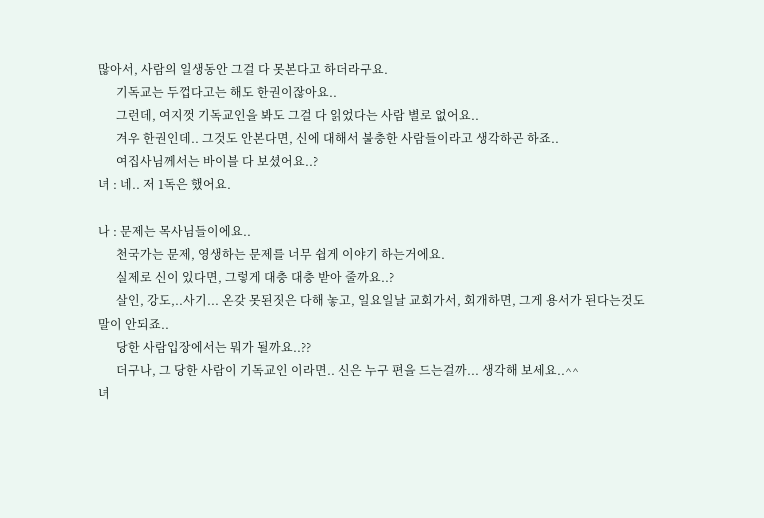많아서, 사람의 일생동안 그걸 다 못본다고 하더라구요.
      기독교는 두껍다고는 해도 한권이잖아요..
      그런데, 여지껏 기독교인을 봐도 그걸 다 읽었다는 사람 별로 없어요..
      겨우 한권인데.. 그것도 안본다면, 신에 대해서 불충한 사람들이라고 생각하곤 하죠..
      여집사님께서는 바이블 다 보셨어요..?
녀 : 네.. 저 1독은 했어요.

나 : 문제는 목사님들이에요..
      천국가는 문제, 영생하는 문제를 너무 쉽게 이야기 하는거에요.
      실제로 신이 있다면, 그렇게 대충 대충 받아 줄까요..?
      살인, 강도,..사기... 온갖 못된짓은 다해 놓고, 일요일날 교회가서, 회개하면, 그게 용서가 된다는것도 말이 안되죠..
      당한 사람입장에서는 뭐가 될까요..??
      더구나, 그 당한 사람이 기독교인 이라면.. 신은 누구 편을 드는걸까... 생각해 보세요..^^
녀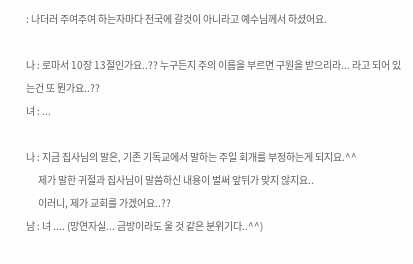: 나더러 주여주여 하는자마다 천국에 갈것이 아니라고 예수님께서 하셨어요.

나 : 로마서 10장 13절인가요..?? 누구든지 주의 이름을 부르면 구원을 받으리라... 라고 되어 있는건 또 뭔가요..??
녀 : ...

나 : 지금 집사님의 말은, 기존 기독교에서 말하는 주일 회개를 부정하는게 되지요.^^
      제가 말한 귀절과 집사님이 말씀하신 내용이 벌써 앞뒤가 맞지 않지요..
      이러니, 제가 교회를 가겠어요..??
남 : 녀 .... (망연자실... 금방이라도 울 것 같은 분위기다..^^)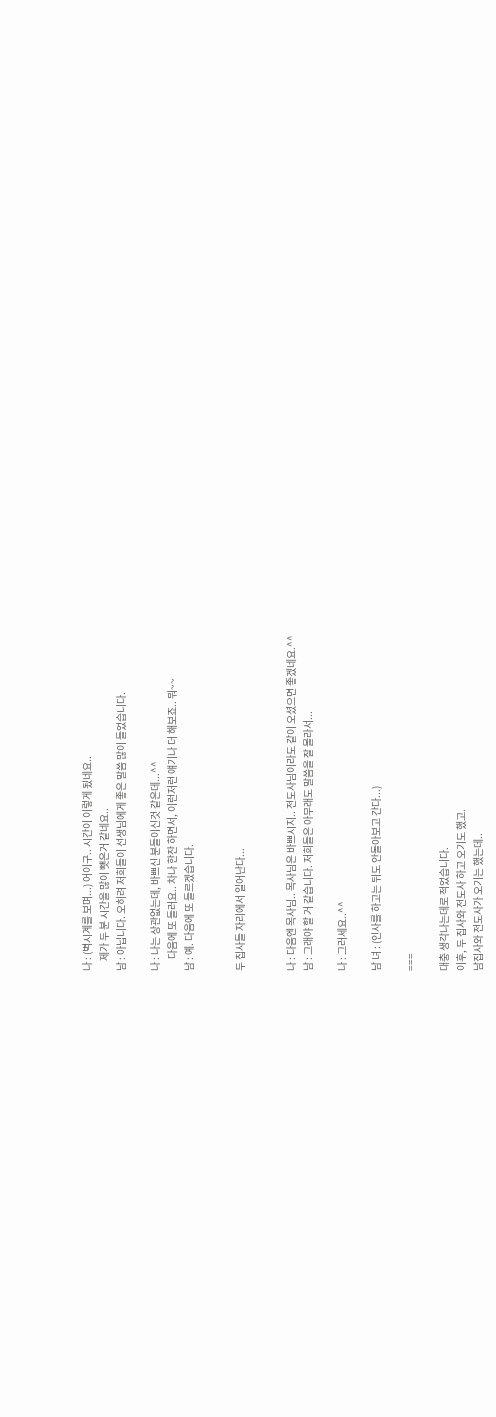나 : (벽시계를 보며...) 어이구.. 시간이 이렇게 됬네요..
     제가 두 분 시간을 많이 뺏은거 같네요..
남 : 아닙니다. 오히려 저희들이 선생님에게 좋은 말씀 많이 들었습니다.

나 : 나는 상관없는데, 바쁘신 분들이신것 같은데...^^
      다음에 또 들러요.. 차나 한잔 하면서, 이런저런 얘기나 더 해보죠.. 뭐~~
남 : 예. 다음에 또 들르겠습니다.


두 집사들 자리에서 일어난다...


나 : 다음엔 목사님.. 목사님은 바쁘시지.. 전도사님이라도 같이 오셨으면 좋겠네요.^^
남 : 그래야 할 거 같습니다. 저희들은 아무래도 말씀을 잘 몰라서...

나 : 그러세요..^^

남 녀 : (인사를 하고는 뒤도 안돌아보고 간다...)

===

대충 생각나는데로 적었습니다.
이후, 두 집사와 전도사 하고 오기도 했고.
남집사와 전도사가 오기는 했는데..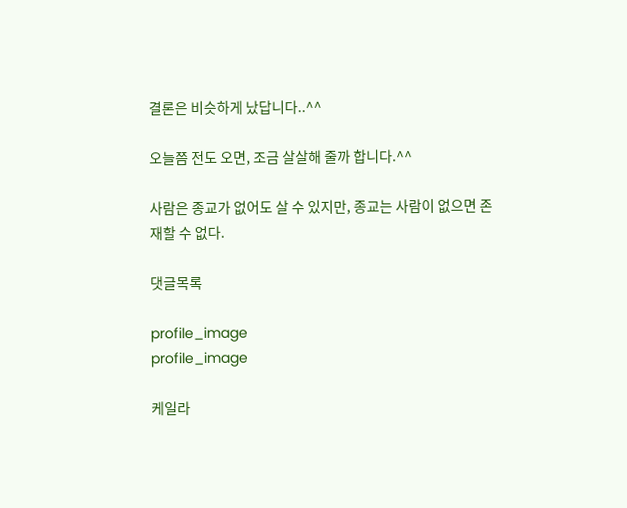결론은 비슷하게 났답니다..^^

오늘쯤 전도 오면, 조금 살살해 줄까 합니다.^^

사람은 종교가 없어도 살 수 있지만, 종교는 사람이 없으면 존재할 수 없다.

댓글목록

profile_image
profile_image

케일라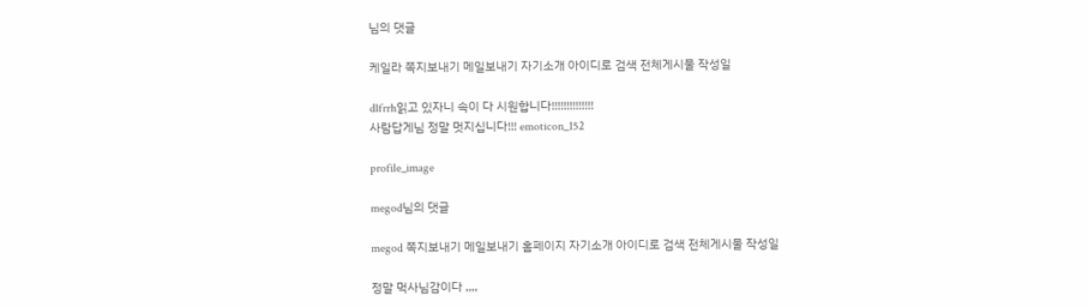님의 댓글

케일라 쪽지보내기 메일보내기 자기소개 아이디로 검색 전체게시물 작성일

dlfrrh읽고 있자니 속이 다 시원합니다!!!!!!!!!!!!!!
사람답게님 정말 멋지십니다!!! emoticon_152

profile_image

megod님의 댓글

megod 쪽지보내기 메일보내기 홈페이지 자기소개 아이디로 검색 전체게시물 작성일

정말 먹사님감이다 ,,,,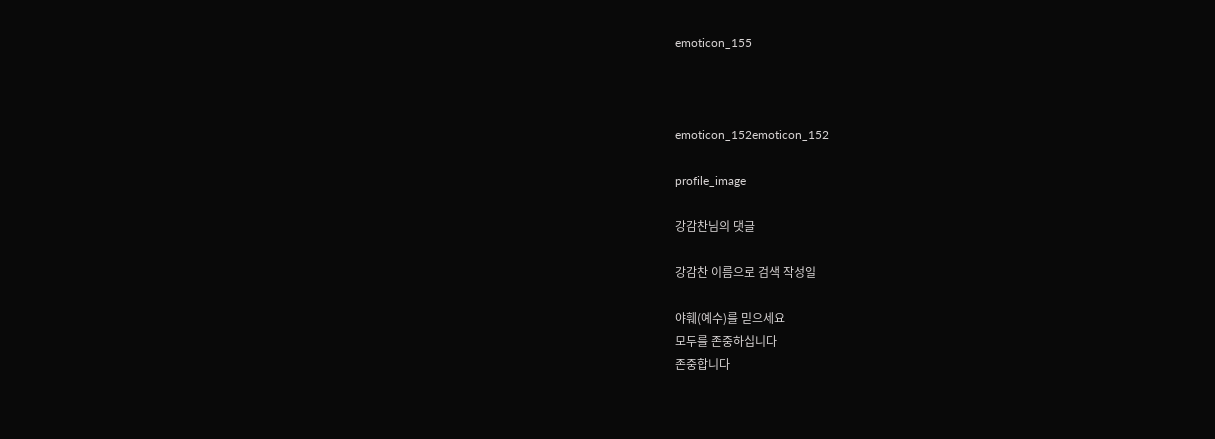emoticon_155



emoticon_152emoticon_152

profile_image

강감찬님의 댓글

강감찬 이름으로 검색 작성일

야훼(예수)를 믿으세요
모두를 존중하십니다
존중합니다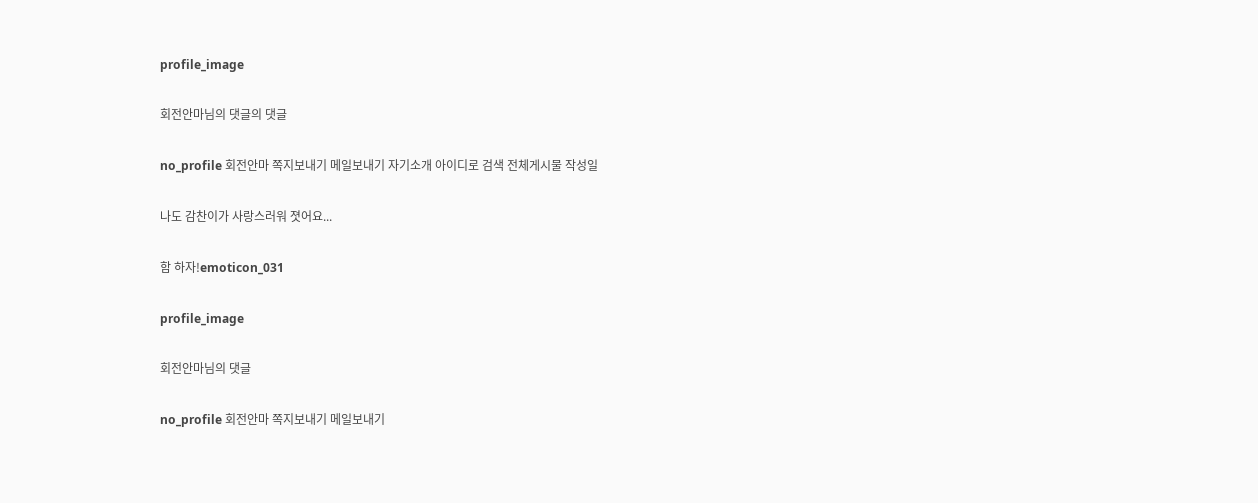profile_image

회전안마님의 댓글의 댓글

no_profile 회전안마 쪽지보내기 메일보내기 자기소개 아이디로 검색 전체게시물 작성일

나도 감찬이가 사랑스러워 졋어요...

함 하자!emoticon_031

profile_image

회전안마님의 댓글

no_profile 회전안마 쪽지보내기 메일보내기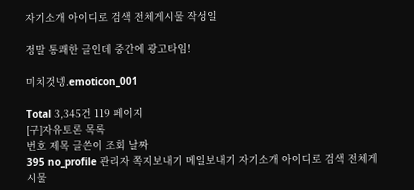자기소개 아이디로 검색 전체게시물 작성일

정말 통쾌한 글인데 중간에 광고타임!

미치것넹.emoticon_001

Total 3,345건 119 페이지
[구]자유토론 목록
번호 제목 글쓴이 조회 날짜
395 no_profile 관리자 쪽지보내기 메일보내기 자기소개 아이디로 검색 전체게시물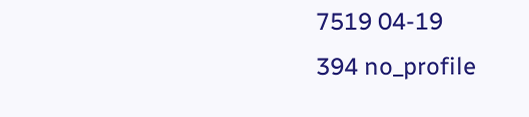7519 04-19
394 no_profile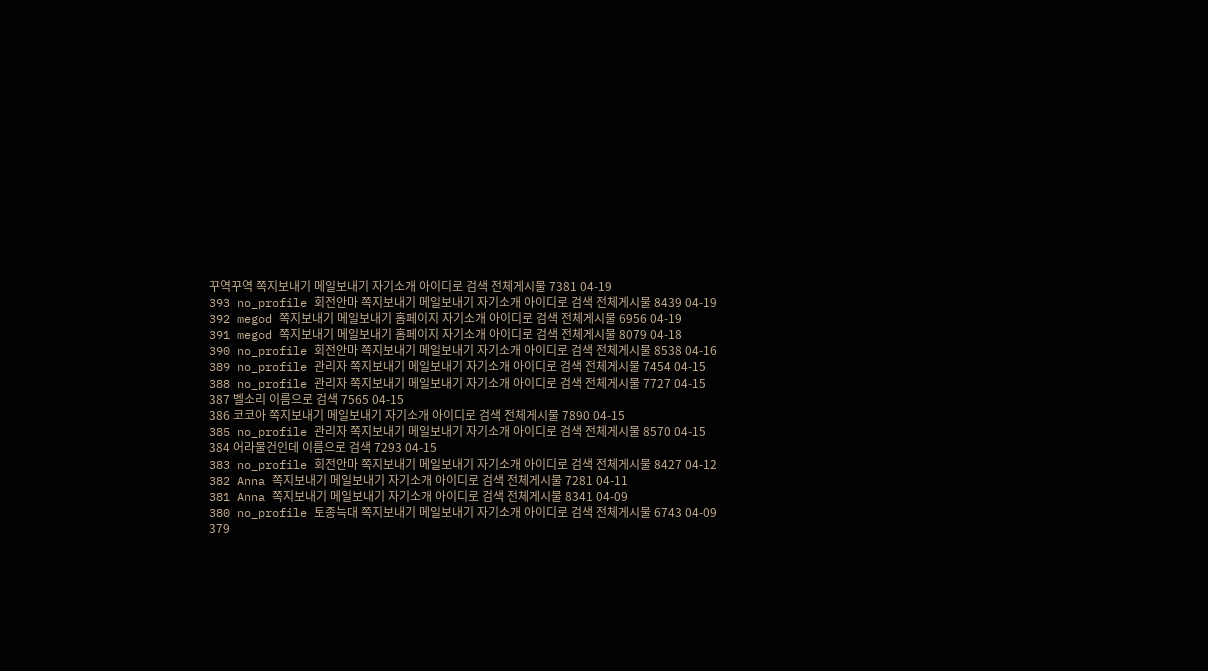꾸역꾸역 쪽지보내기 메일보내기 자기소개 아이디로 검색 전체게시물 7381 04-19
393 no_profile 회전안마 쪽지보내기 메일보내기 자기소개 아이디로 검색 전체게시물 8439 04-19
392 megod 쪽지보내기 메일보내기 홈페이지 자기소개 아이디로 검색 전체게시물 6956 04-19
391 megod 쪽지보내기 메일보내기 홈페이지 자기소개 아이디로 검색 전체게시물 8079 04-18
390 no_profile 회전안마 쪽지보내기 메일보내기 자기소개 아이디로 검색 전체게시물 8538 04-16
389 no_profile 관리자 쪽지보내기 메일보내기 자기소개 아이디로 검색 전체게시물 7454 04-15
388 no_profile 관리자 쪽지보내기 메일보내기 자기소개 아이디로 검색 전체게시물 7727 04-15
387 벨소리 이름으로 검색 7565 04-15
386 코코아 쪽지보내기 메일보내기 자기소개 아이디로 검색 전체게시물 7890 04-15
385 no_profile 관리자 쪽지보내기 메일보내기 자기소개 아이디로 검색 전체게시물 8570 04-15
384 어라물건인데 이름으로 검색 7293 04-15
383 no_profile 회전안마 쪽지보내기 메일보내기 자기소개 아이디로 검색 전체게시물 8427 04-12
382 Anna 쪽지보내기 메일보내기 자기소개 아이디로 검색 전체게시물 7281 04-11
381 Anna 쪽지보내기 메일보내기 자기소개 아이디로 검색 전체게시물 8341 04-09
380 no_profile 토종늑대 쪽지보내기 메일보내기 자기소개 아이디로 검색 전체게시물 6743 04-09
379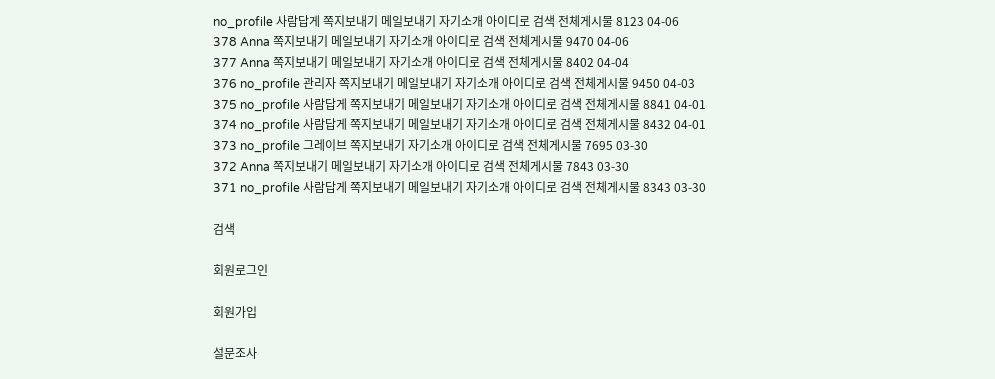no_profile 사람답게 쪽지보내기 메일보내기 자기소개 아이디로 검색 전체게시물 8123 04-06
378 Anna 쪽지보내기 메일보내기 자기소개 아이디로 검색 전체게시물 9470 04-06
377 Anna 쪽지보내기 메일보내기 자기소개 아이디로 검색 전체게시물 8402 04-04
376 no_profile 관리자 쪽지보내기 메일보내기 자기소개 아이디로 검색 전체게시물 9450 04-03
375 no_profile 사람답게 쪽지보내기 메일보내기 자기소개 아이디로 검색 전체게시물 8841 04-01
374 no_profile 사람답게 쪽지보내기 메일보내기 자기소개 아이디로 검색 전체게시물 8432 04-01
373 no_profile 그레이브 쪽지보내기 자기소개 아이디로 검색 전체게시물 7695 03-30
372 Anna 쪽지보내기 메일보내기 자기소개 아이디로 검색 전체게시물 7843 03-30
371 no_profile 사람답게 쪽지보내기 메일보내기 자기소개 아이디로 검색 전체게시물 8343 03-30

검색

회원로그인

회원가입

설문조사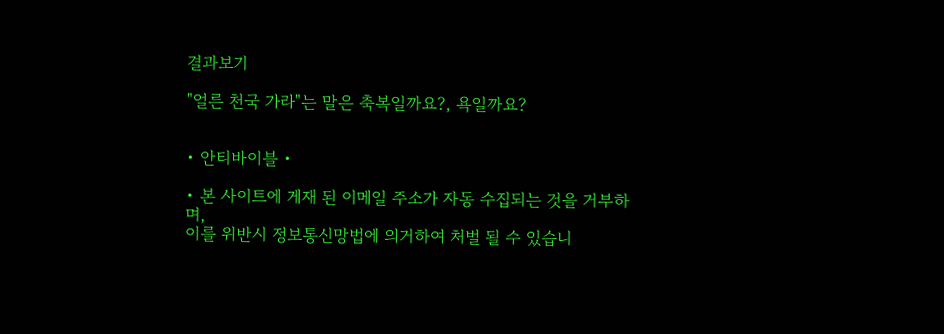결과보기

"얼른 천국 가라"는 말은 축복일까요?, 욕일까요?


• 안티바이블 •

• 본 사이트에 게재 된 이메일 주소가 자동 수집되는 것을 거부하며,
이를 위반시 정보통신망법에 의거하여 처벌 될 수 있습니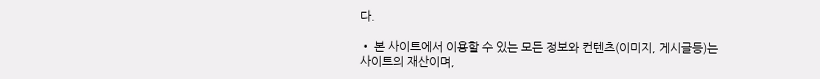다.

• 본 사이트에서 이용할 수 있는 모든 정보와 컨텐츠(이미지, 게시글등)는 사이트의 재산이며,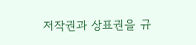저작권과 상표권을 규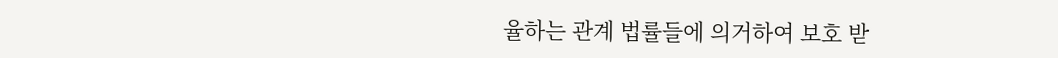율하는 관계 법률들에 의거하여 보호 받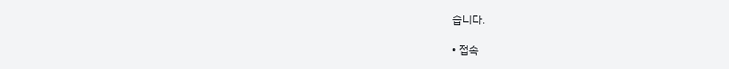습니다.

• 접속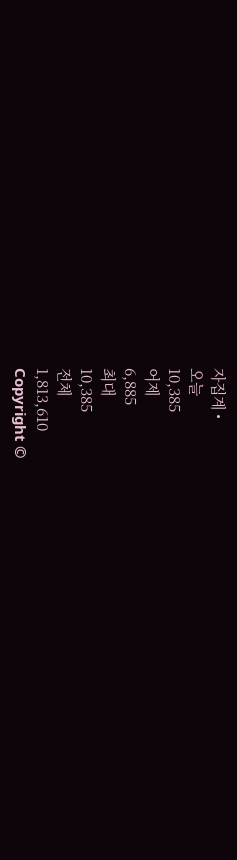자집계 •
오늘
10,385
어제
6,885
최대
10,385
전체
1,813,610
Copyright ©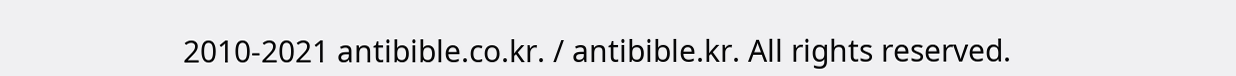2010-2021 antibible.co.kr. / antibible.kr. All rights reserved.